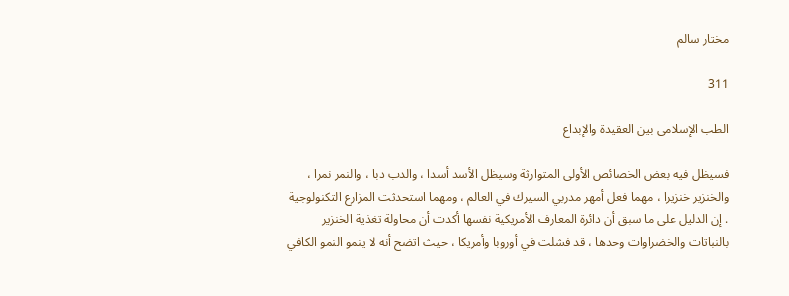مختار سالم

311

الطب الإسلامى بين العقيدة والإبداع

فسيظل فيه بعض الخصائص الأولى المتوارثة وسيظل الأسد أسدا ، والدب دبا ، والنمر نمرا ، والخنزير خنزيرا ، مهما فعل أمهر مدربي السيرك في العالم ، ومهما استحدثت المزارع التكنولوجية . إن الدليل على ما سبق أن دائرة المعارف الأمريكية نفسها أكدت أن محاولة تغذية الخنزير بالنباتات والخضراوات وحدها ، قد فشلت في أوروبا وأمريكا ، حيث اتضح أنه لا ينمو النمو الكافي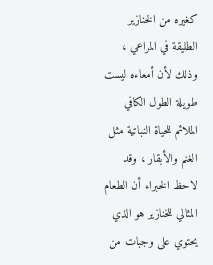كغيره من الخنازير الطليقة في المراعي ، وذلك لأن أمعاءه ليست طويلة الطول الكافي الملائم للحياة النباتية مثل الغنم والأبقار ، وقد لاحظ الخبراء أن الطعام المثالي للخنازير هو الذي يحتوي على وجبات من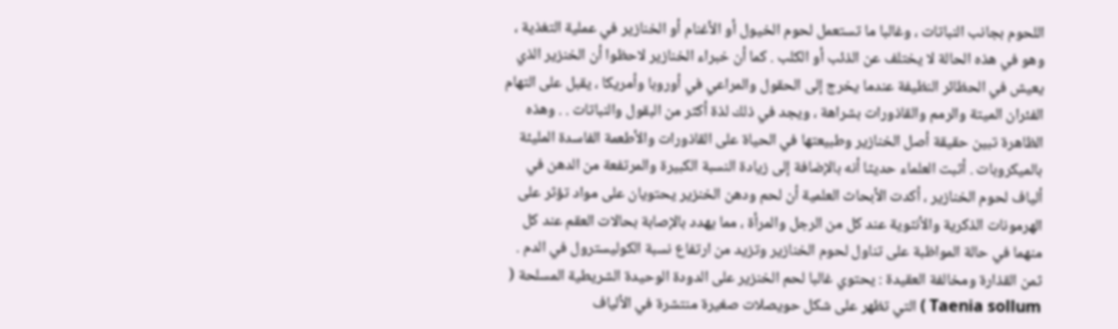اللحوم بجانب النباتات ، وغالبا ما تستعمل لحوم الخيول أو الأغنام أو الخنازير في عملية التغذية ، وهو في هذه الحالة لا يختلف عن الذئب أو الكلب . كما أن خبراء الخنازير لاحظوا أن الخنزير الذي يعيش في الحظائر النظيفة عندما يخرج إلى الحقول والمراعي في أوروبا وأمريكا ، يقبل على التهام الفئران الميتة والرمم والقاذورات بشراهة ، ويجد في ذلك لذة أكثر من البقول والنباتات . . وهذه الظاهرة تبين حقيقة أصل الخنازير وطبيعتها في الحياة على القاذورات والأطعمة الفاسدة المليئة بالميكروبات . أثبت العلماء حديثا أنه بالإضافة إلى زيادة النسبة الكبيرة والمرتفعة من الدهن في ألياف لحوم الخنازير ، أكدت الأبحاث العلمية أن لحم ودهن الخنزير يحتويان على مواد تؤثر على الهرمونات الذكرية والأنثوية عند كل من الرجل والمرأة ، مما يهدد بالإصابة بحالات العقم عند كل منهما في حالة المواظبة على تناول لحوم الخنازير وتزيد من ارتفاع نسبة الكوليسترول في الدم . ثمن القذارة ومخالفة العقيدة : يحتوي غالبا لحم الخنزير على الدودة الوحيدة الشريطية المسلحة ( Taenia sollum ) التي تظهر على شكل حويصلات صغيرة منتشرة في الألياف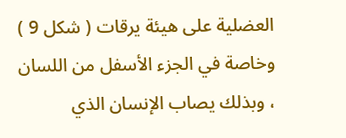العضلية على هيئة يرقات ( شكل 9 ) وخاصة في الجزء الأسفل من اللسان ، وبذلك يصاب الإنسان الذي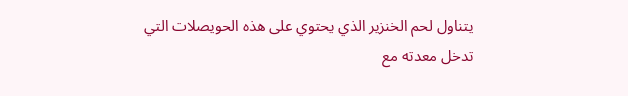يتناول لحم الخنزير الذي يحتوي على هذه الحويصلات التي تدخل معدته مع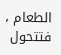الطعام ، فتتحول